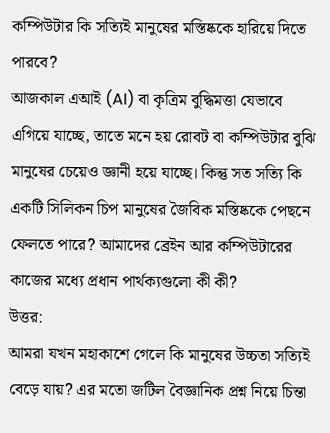কম্পিউটার কি সত্যিই মানুষের মস্তিষ্ককে হারিয়ে দিতে পারবে?
আজকাল এআই (AI) বা কৃত্রিম বুদ্ধিমত্তা যেভাবে এগিয়ে যাচ্ছে, তাতে মনে হয় রোবট বা কম্পিউটার বুঝি মানুষের চেয়েও জ্ঞানী হয়ে যাচ্ছে। কিন্তু সত সত্যি কি একটি সিলিকন চিপ মানুষের জৈবিক মস্তিষ্ককে পেছনে ফেলতে পারে? আমাদের ব্রেইন আর কম্পিউটারের কাজের মধ্যে প্রধান পার্থক্যগুলো কী কী?
উত্তর:
আমরা যখন মহাকাশে গেলে কি মানুষের উচ্চতা সত্যিই বেড়ে যায়? এর মতো জটিল বৈজ্ঞানিক প্রশ্ন নিয়ে চিন্তা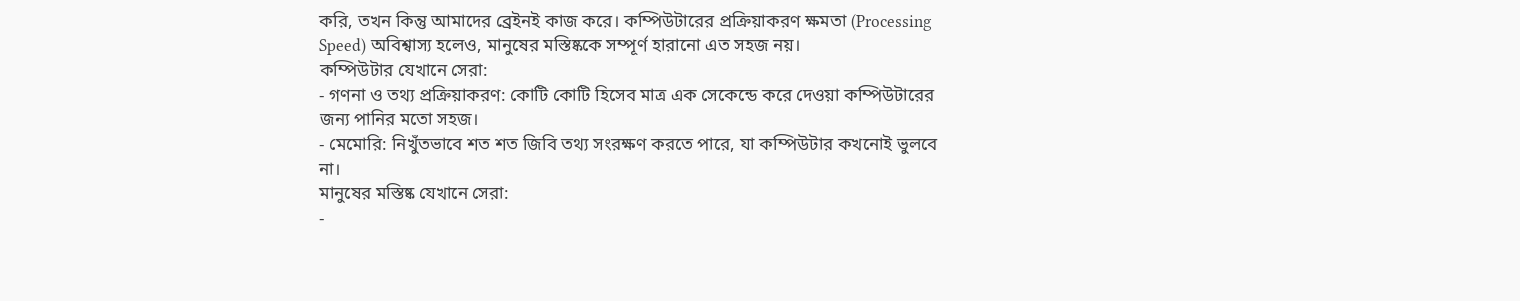করি, তখন কিন্তু আমাদের ব্রেইনই কাজ করে। কম্পিউটারের প্রক্রিয়াকরণ ক্ষমতা (Processing Speed) অবিশ্বাস্য হলেও, মানুষের মস্তিষ্ককে সম্পূর্ণ হারানো এত সহজ নয়।
কম্পিউটার যেখানে সেরা:
- গণনা ও তথ্য প্রক্রিয়াকরণ: কোটি কোটি হিসেব মাত্র এক সেকেন্ডে করে দেওয়া কম্পিউটারের জন্য পানির মতো সহজ।
- মেমোরি: নিখুঁতভাবে শত শত জিবি তথ্য সংরক্ষণ করতে পারে, যা কম্পিউটার কখনোই ভুলবে না।
মানুষের মস্তিষ্ক যেখানে সেরা:
-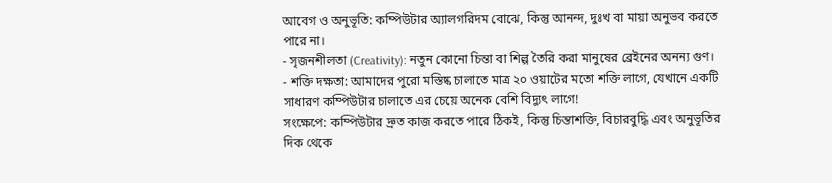আবেগ ও অনুভূতি: কম্পিউটার অ্যালগরিদম বোঝে, কিন্তু আনন্দ, দুঃখ বা মায়া অনুভব করতে পারে না।
- সৃজনশীলতা (Creativity): নতুন কোনো চিন্তা বা শিল্প তৈরি করা মানুষের ব্রেইনের অনন্য গুণ।
- শক্তি দক্ষতা: আমাদের পুরো মস্তিষ্ক চালাতে মাত্র ২০ ওয়াটের মতো শক্তি লাগে, যেখানে একটি সাধারণ কম্পিউটার চালাতে এর চেয়ে অনেক বেশি বিদ্যুৎ লাগে!
সংক্ষেপে: কম্পিউটার দ্রুত কাজ করতে পারে ঠিকই, কিন্তু চিন্তাশক্তি, বিচারবুদ্ধি এবং অনুভূতির দিক থেকে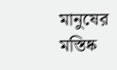মানুষের মস্তিষ্ক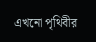এখনো পৃথিবীর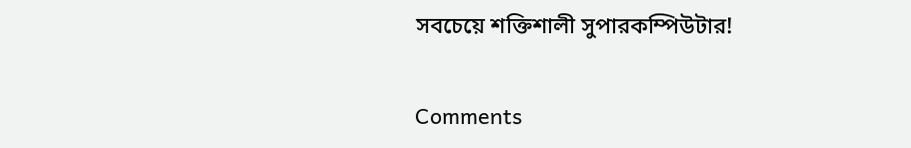সবচেয়ে শক্তিশালী সুপারকম্পিউটার!

Comments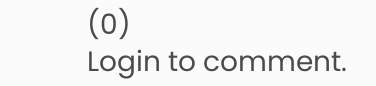(0)
Login to comment.